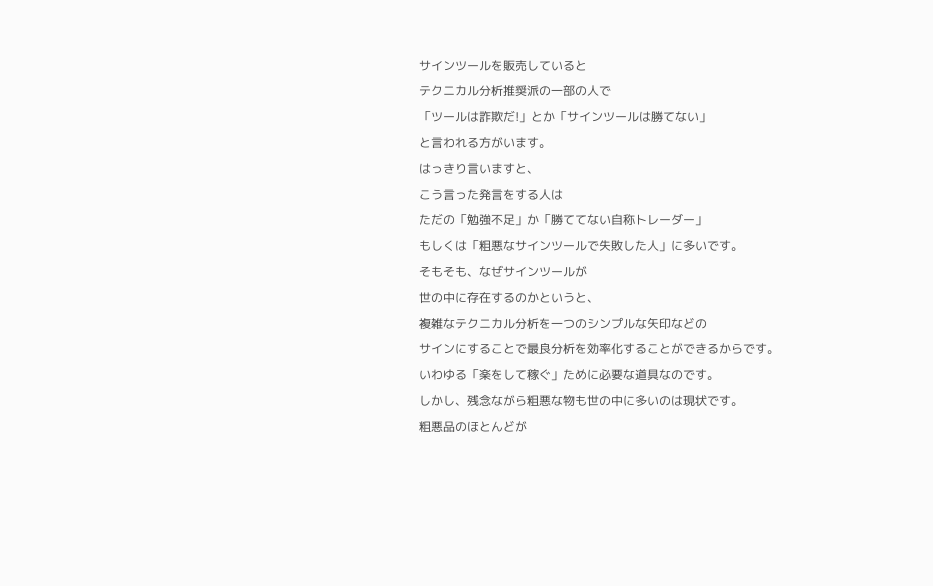サインツールを販売していると
テクニカル分析推奨派の一部の人で
「ツールは詐欺だ!」とか「サインツールは勝てない」
と言われる方がいます。
はっきり言いますと、
こう言った発言をする人は
ただの「勉強不足」か「勝ててない自称トレーダー」
もしくは「粗悪なサインツールで失敗した人」に多いです。
そもそも、なぜサインツールが
世の中に存在するのかというと、
複雑なテクニカル分析を一つのシンプルな矢印などの
サインにすることで最良分析を効率化することができるからです。
いわゆる「楽をして稼ぐ」ために必要な道具なのです。
しかし、残念ながら粗悪な物も世の中に多いのは現状です。
粗悪品のほとんどが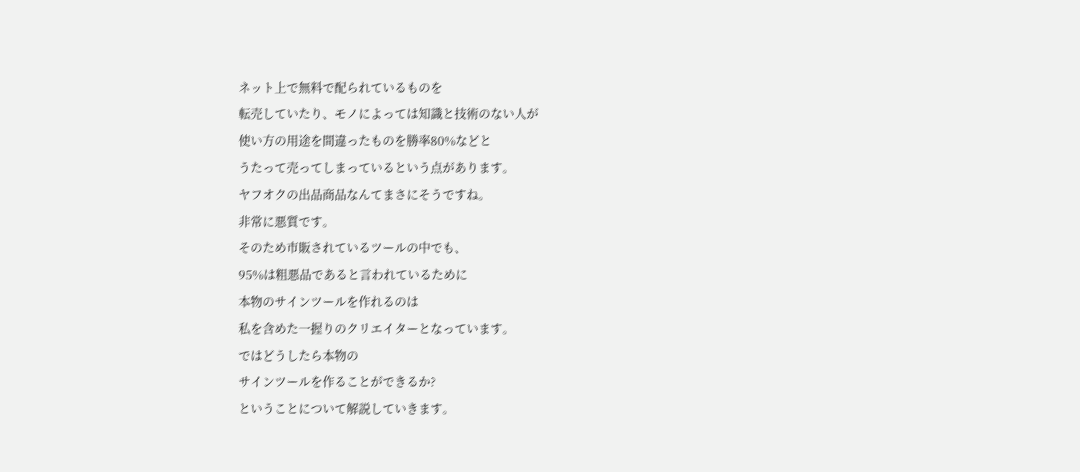ネット上で無料で配られているものを
転売していたり、モノによっては知識と技術のない人が
使い方の用途を間違ったものを勝率80%などと
うたって売ってしまっているという点があります。
ヤフオクの出品商品なんてまさにそうですね。
非常に悪質です。
そのため市販されているツールの中でも、
95%は粗悪品であると言われているために
本物のサインツールを作れるのは
私を含めた一握りのクリエイターとなっています。
ではどうしたら本物の
サインツールを作ることができるか?
ということについて解説していきます。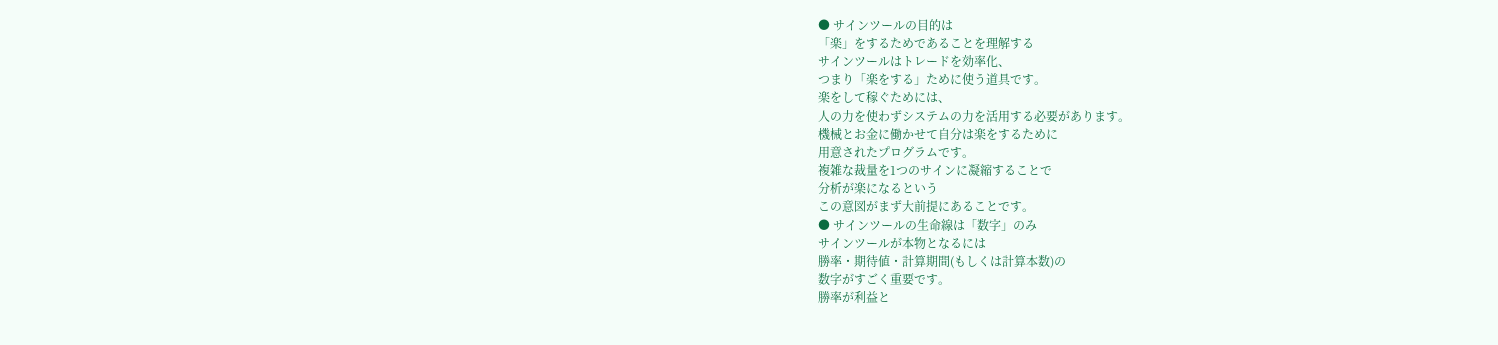● サインツールの目的は
「楽」をするためであることを理解する
サインツールはトレードを効率化、
つまり「楽をする」ために使う道具です。
楽をして稼ぐためには、
人の力を使わずシステムの力を活用する必要があります。
機械とお金に働かせて自分は楽をするために
用意されたプログラムです。
複雑な裁量を1つのサインに凝縮することで
分析が楽になるという
この意図がまず大前提にあることです。
● サインツールの生命線は「数字」のみ
サインツールが本物となるには
勝率・期待値・計算期間(もしくは計算本数)の
数字がすごく重要です。
勝率が利益と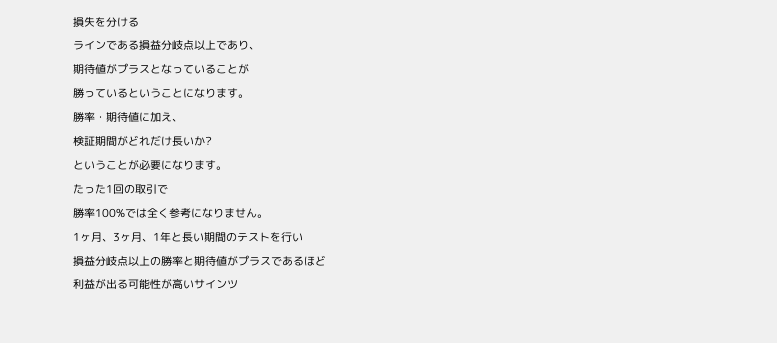損失を分ける
ラインである損益分岐点以上であり、
期待値がプラスとなっていることが
勝っているということになります。
勝率・期待値に加え、
検証期間がどれだけ長いか?
ということが必要になります。
たった1回の取引で
勝率100%では全く参考になりません。
1ヶ月、3ヶ月、1年と長い期間のテストを行い
損益分岐点以上の勝率と期待値がプラスであるほど
利益が出る可能性が高いサインツ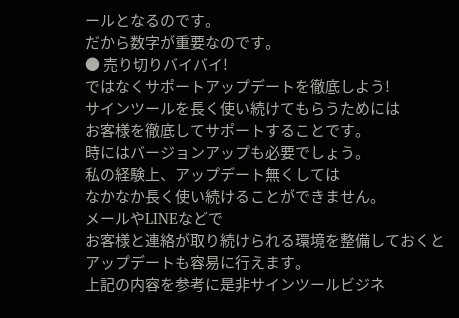ールとなるのです。
だから数字が重要なのです。
● 売り切りバイバイ!
ではなくサポートアップデートを徹底しよう!
サインツールを長く使い続けてもらうためには
お客様を徹底してサポートすることです。
時にはバージョンアップも必要でしょう。
私の経験上、アップデート無くしては
なかなか長く使い続けることができません。
メールやLINEなどで
お客様と連絡が取り続けられる環境を整備しておくと
アップデートも容易に行えます。
上記の内容を参考に是非サインツールビジネ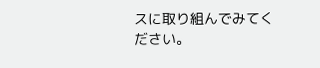スに取り組んでみてください。